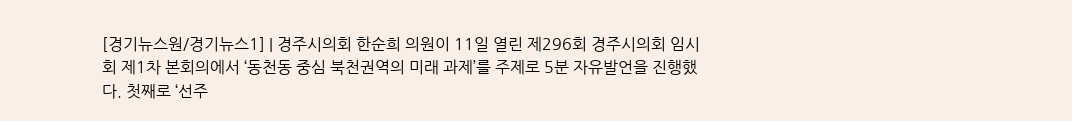[경기뉴스원/경기뉴스1] | 경주시의회 한순희 의원이 11일 열린 제296회 경주시의회 임시회 제1차 본회의에서 ‘동천동 중심 북천권역의 미래 과제’를 주제로 5분 자유발언을 진행했다. 첫째로 ‘선주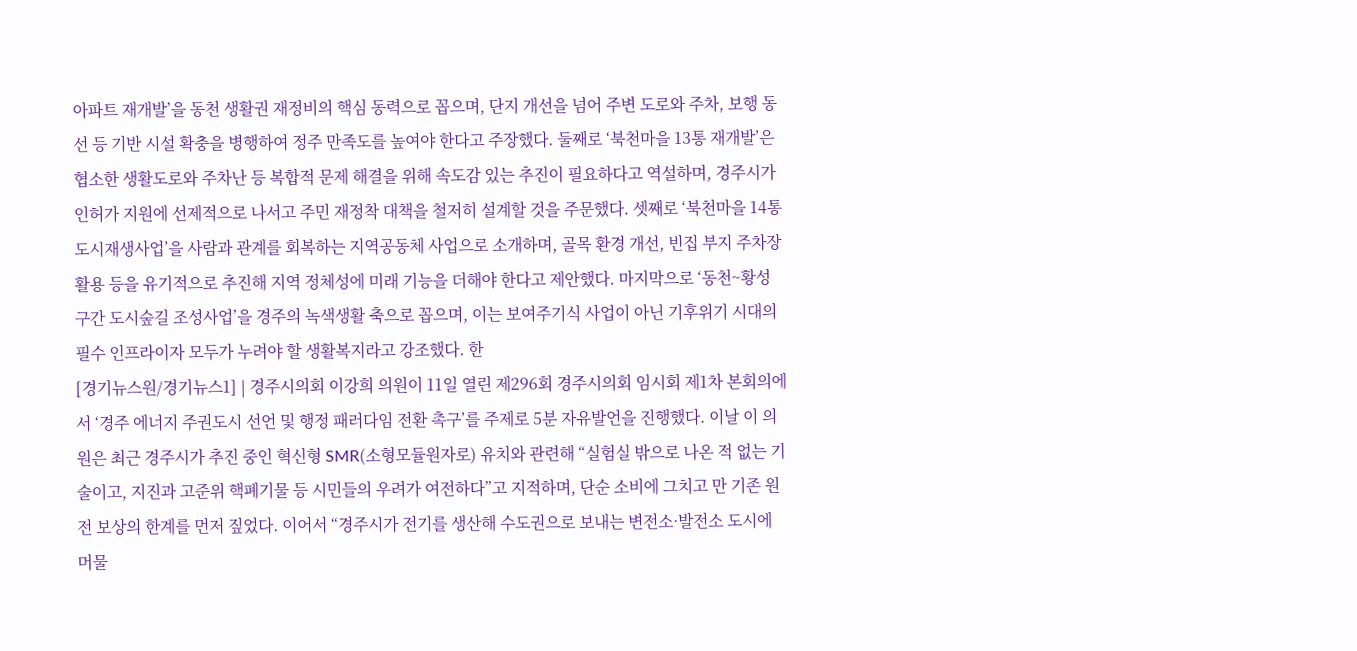아파트 재개발’을 동천 생활권 재정비의 핵심 동력으로 꼽으며, 단지 개선을 넘어 주변 도로와 주차, 보행 동선 등 기반 시설 확충을 병행하여 정주 만족도를 높여야 한다고 주장했다. 둘째로 ‘북천마을 13통 재개발’은 협소한 생활도로와 주차난 등 복합적 문제 해결을 위해 속도감 있는 추진이 필요하다고 역설하며, 경주시가 인허가 지원에 선제적으로 나서고 주민 재정착 대책을 철저히 설계할 것을 주문했다. 셋째로 ‘북천마을 14통 도시재생사업’을 사람과 관계를 회복하는 지역공동체 사업으로 소개하며, 골목 환경 개선, 빈집 부지 주차장 활용 등을 유기적으로 추진해 지역 정체성에 미래 기능을 더해야 한다고 제안했다. 마지막으로 ‘동천~황성 구간 도시숲길 조성사업’을 경주의 녹색생활 축으로 꼽으며, 이는 보여주기식 사업이 아닌 기후위기 시대의 필수 인프라이자 모두가 누려야 할 생활복지라고 강조했다. 한
[경기뉴스원/경기뉴스1] | 경주시의회 이강희 의원이 11일 열린 제296회 경주시의회 임시회 제1차 본회의에서 ‘경주 에너지 주권도시 선언 및 행정 패러다임 전환 촉구’를 주제로 5분 자유발언을 진행했다. 이날 이 의원은 최근 경주시가 추진 중인 혁신형 SMR(소형모듈원자로) 유치와 관련해 “실험실 밖으로 나온 적 없는 기술이고, 지진과 고준위 핵폐기물 등 시민들의 우려가 여전하다”고 지적하며, 단순 소비에 그치고 만 기존 원전 보상의 한계를 먼저 짚었다. 이어서 “경주시가 전기를 생산해 수도권으로 보내는 변전소·발전소 도시에 머물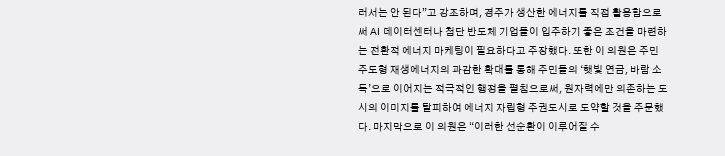러서는 안 된다”고 강조하며, 경주가 생산한 에너지를 직접 활용함으로써 AI 데이터센터나 첨단 반도체 기업들이 입주하기 좋은 조건을 마련하는 전환적 에너지 마케팅이 필요하다고 주장했다. 또한 이 의원은 주민 주도형 재생에너지의 과감한 확대를 통해 주민들의 ‘햇빛 연금, 바람 소득’으로 이어지는 적극적인 행정을 펼침으로써, 원자력에만 의존하는 도시의 이미지를 탈피하여 에너지 자립형 주권도시로 도약할 것을 주문했다. 마지막으로 이 의원은 “이러한 선순환이 이루어질 수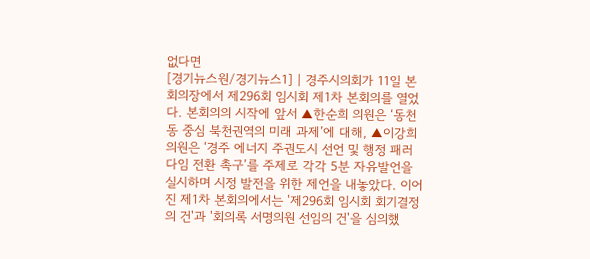없다면
[경기뉴스원/경기뉴스1] | 경주시의회가 11일 본회의장에서 제296회 임시회 제1차 본회의를 열었다. 본회의의 시작에 앞서 ▲한순희 의원은 ‘동천동 중심 북천권역의 미래 과제’에 대해, ▲이강희 의원은 ‘경주 에너지 주권도시 선언 및 행정 패러다임 전환 촉구’를 주제로 각각 5분 자유발언을 실시하며 시정 발전을 위한 제언을 내놓았다. 이어진 제1차 본회의에서는 '제296회 임시회 회기결정의 건'과 '회의록 서명의원 선임의 건'을 심의했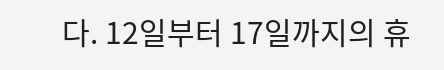다. 12일부터 17일까지의 휴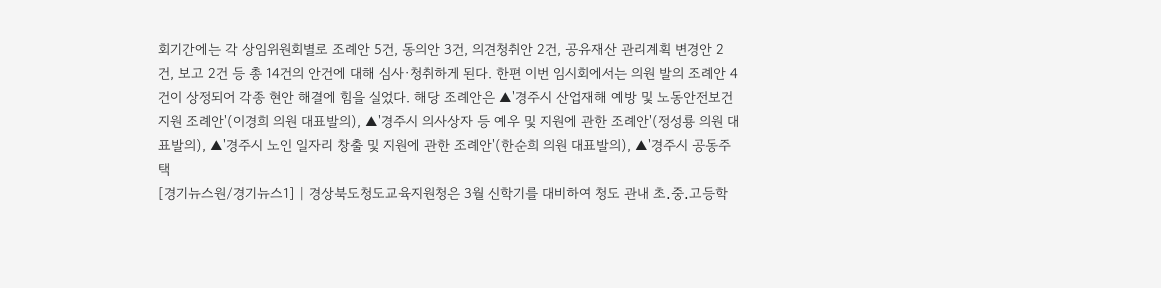회기간에는 각 상임위원회별로 조례안 5건, 동의안 3건, 의견청취안 2건, 공유재산 관리계획 변경안 2건, 보고 2건 등 총 14건의 안건에 대해 심사·청취하게 된다. 한편 이번 임시회에서는 의원 발의 조례안 4건이 상정되어 각종 현안 해결에 힘을 실었다. 해당 조례안은 ▲'경주시 산업재해 예방 및 노동안전보건 지원 조례안'(이경희 의원 대표발의), ▲'경주시 의사상자 등 예우 및 지원에 관한 조례안'(정성룡 의원 대표발의), ▲'경주시 노인 일자리 창출 및 지원에 관한 조례안'(한순희 의원 대표발의), ▲'경주시 공동주택
[경기뉴스원/경기뉴스1] | 경상북도청도교육지원청은 3월 신학기를 대비하여 청도 관내 초․중․고등학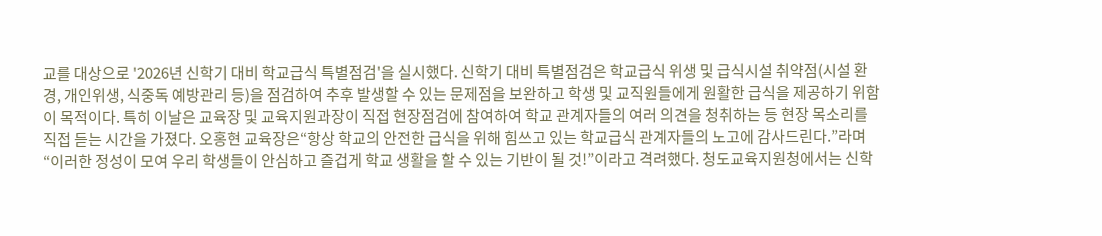교를 대상으로 '2026년 신학기 대비 학교급식 특별점검'을 실시했다. 신학기 대비 특별점검은 학교급식 위생 및 급식시설 취약점(시설 환경, 개인위생, 식중독 예방관리 등)을 점검하여 추후 발생할 수 있는 문제점을 보완하고 학생 및 교직원들에게 원활한 급식을 제공하기 위함이 목적이다. 특히 이날은 교육장 및 교육지원과장이 직접 현장점검에 참여하여 학교 관계자들의 여러 의견을 청취하는 등 현장 목소리를 직접 듣는 시간을 가졌다. 오홍현 교육장은“항상 학교의 안전한 급식을 위해 힘쓰고 있는 학교급식 관계자들의 노고에 감사드린다.”라며“이러한 정성이 모여 우리 학생들이 안심하고 즐겁게 학교 생활을 할 수 있는 기반이 될 것!”이라고 격려했다. 청도교육지원청에서는 신학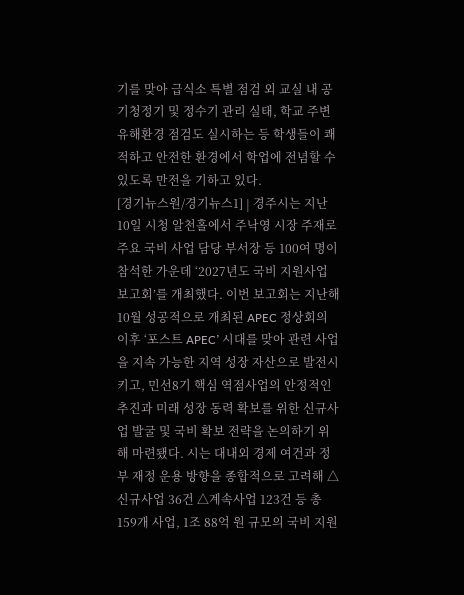기를 맞아 급식소 특별 점검 외 교실 내 공기청정기 및 정수기 관리 실태, 학교 주변 유해환경 점검도 실시하는 등 학생들이 쾌적하고 안전한 환경에서 학업에 전념할 수 있도록 만전을 기하고 있다.
[경기뉴스원/경기뉴스1] | 경주시는 지난 10일 시청 알천홀에서 주낙영 시장 주재로 주요 국비 사업 담당 부서장 등 100여 명이 참석한 가운데 ‘2027년도 국비 지원사업 보고회’를 개최했다. 이번 보고회는 지난해 10월 성공적으로 개최된 APEC 정상회의 이후 ‘포스트 APEC’ 시대를 맞아 관련 사업을 지속 가능한 지역 성장 자산으로 발전시키고, 민선8기 핵심 역점사업의 안정적인 추진과 미래 성장 동력 확보를 위한 신규사업 발굴 및 국비 확보 전략을 논의하기 위해 마련됐다. 시는 대내외 경제 여건과 정부 재정 운용 방향을 종합적으로 고려해 △신규사업 36건 △계속사업 123건 등 총 159개 사업, 1조 88억 원 규모의 국비 지원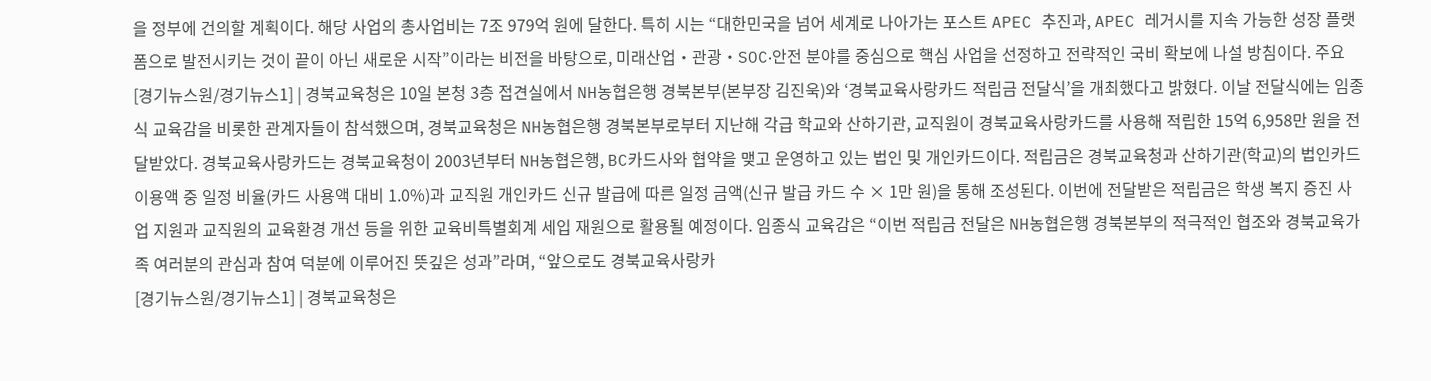을 정부에 건의할 계획이다. 해당 사업의 총사업비는 7조 979억 원에 달한다. 특히 시는 “대한민국을 넘어 세계로 나아가는 포스트 APEC 추진과, APEC 레거시를 지속 가능한 성장 플랫폼으로 발전시키는 것이 끝이 아닌 새로운 시작”이라는 비전을 바탕으로, 미래산업‧관광‧SOC‧안전 분야를 중심으로 핵심 사업을 선정하고 전략적인 국비 확보에 나설 방침이다. 주요
[경기뉴스원/경기뉴스1] | 경북교육청은 10일 본청 3층 접견실에서 NH농협은행 경북본부(본부장 김진욱)와 ‘경북교육사랑카드 적립금 전달식’을 개최했다고 밝혔다. 이날 전달식에는 임종식 교육감을 비롯한 관계자들이 참석했으며, 경북교육청은 NH농협은행 경북본부로부터 지난해 각급 학교와 산하기관, 교직원이 경북교육사랑카드를 사용해 적립한 15억 6,958만 원을 전달받았다. 경북교육사랑카드는 경북교육청이 2003년부터 NH농협은행, BC카드사와 협약을 맺고 운영하고 있는 법인 및 개인카드이다. 적립금은 경북교육청과 산하기관(학교)의 법인카드 이용액 중 일정 비율(카드 사용액 대비 1.0%)과 교직원 개인카드 신규 발급에 따른 일정 금액(신규 발급 카드 수 × 1만 원)을 통해 조성된다. 이번에 전달받은 적립금은 학생 복지 증진 사업 지원과 교직원의 교육환경 개선 등을 위한 교육비특별회계 세입 재원으로 활용될 예정이다. 임종식 교육감은 “이번 적립금 전달은 NH농협은행 경북본부의 적극적인 협조와 경북교육가족 여러분의 관심과 참여 덕분에 이루어진 뜻깊은 성과”라며, “앞으로도 경북교육사랑카
[경기뉴스원/경기뉴스1] | 경북교육청은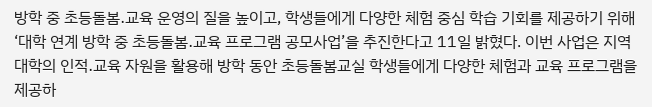방학 중 초등돌봄․교육 운영의 질을 높이고, 학생들에게 다양한 체험 중심 학습 기회를 제공하기 위해 ‘대학 연계 방학 중 초등돌봄․교육 프로그램 공모사업’을 추진한다고 11일 밝혔다. 이번 사업은 지역 대학의 인적․교육 자원을 활용해 방학 동안 초등돌봄교실 학생들에게 다양한 체험과 교육 프로그램을 제공하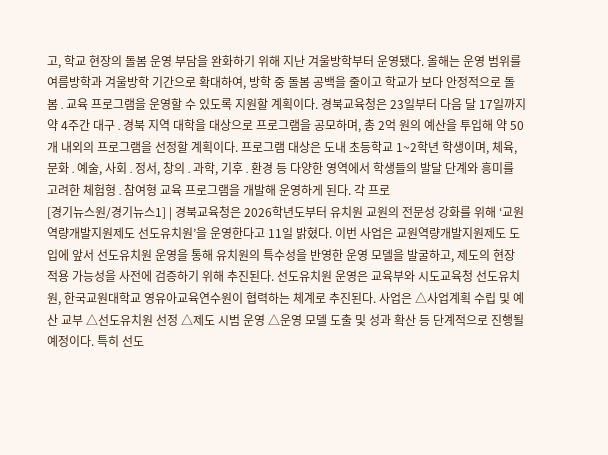고, 학교 현장의 돌봄 운영 부담을 완화하기 위해 지난 겨울방학부터 운영됐다. 올해는 운영 범위를 여름방학과 겨울방학 기간으로 확대하여, 방학 중 돌봄 공백을 줄이고 학교가 보다 안정적으로 돌봄․교육 프로그램을 운영할 수 있도록 지원할 계획이다. 경북교육청은 23일부터 다음 달 17일까지 약 4주간 대구․경북 지역 대학을 대상으로 프로그램을 공모하며, 총 2억 원의 예산을 투입해 약 50개 내외의 프로그램을 선정할 계획이다. 프로그램 대상은 도내 초등학교 1~2학년 학생이며, 체육, 문화․예술, 사회․정서, 창의․과학, 기후․환경 등 다양한 영역에서 학생들의 발달 단계와 흥미를 고려한 체험형․참여형 교육 프로그램을 개발해 운영하게 된다. 각 프로
[경기뉴스원/경기뉴스1] | 경북교육청은 2026학년도부터 유치원 교원의 전문성 강화를 위해 ‘교원역량개발지원제도 선도유치원’을 운영한다고 11일 밝혔다. 이번 사업은 교원역량개발지원제도 도입에 앞서 선도유치원 운영을 통해 유치원의 특수성을 반영한 운영 모델을 발굴하고, 제도의 현장 적용 가능성을 사전에 검증하기 위해 추진된다. 선도유치원 운영은 교육부와 시도교육청 선도유치원, 한국교원대학교 영유아교육연수원이 협력하는 체계로 추진된다. 사업은 △사업계획 수립 및 예산 교부 △선도유치원 선정 △제도 시범 운영 △운영 모델 도출 및 성과 확산 등 단계적으로 진행될 예정이다. 특히 선도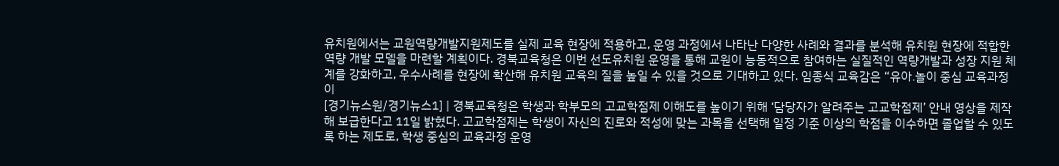유치원에서는 교원역량개발지원제도를 실제 교육 현장에 적용하고, 운영 과정에서 나타난 다양한 사례와 결과를 분석해 유치원 현장에 적합한 역량 개발 모델을 마련할 계획이다. 경북교육청은 이번 선도유치원 운영을 통해 교원이 능동적으로 참여하는 실질적인 역량개발과 성장 지원 체계를 강화하고, 우수사례를 현장에 확산해 유치원 교육의 질을 높일 수 있을 것으로 기대하고 있다. 임종식 교육감은 “유아․놀이 중심 교육과정이
[경기뉴스원/경기뉴스1] | 경북교육청은 학생과 학부모의 고교학점제 이해도를 높이기 위해 ‘담당자가 알려주는 고교학점제’ 안내 영상을 제작해 보급한다고 11일 밝혔다. 고교학점제는 학생이 자신의 진로와 적성에 맞는 과목을 선택해 일정 기준 이상의 학점을 이수하면 졸업할 수 있도록 하는 제도로, 학생 중심의 교육과정 운영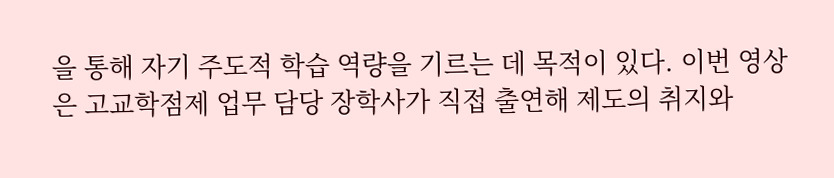을 통해 자기 주도적 학습 역량을 기르는 데 목적이 있다. 이번 영상은 고교학점제 업무 담당 장학사가 직접 출연해 제도의 취지와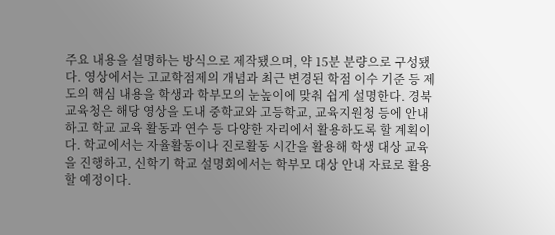주요 내용을 설명하는 방식으로 제작됐으며, 약 15분 분량으로 구성됐다. 영상에서는 고교학점제의 개념과 최근 변경된 학점 이수 기준 등 제도의 핵심 내용을 학생과 학부모의 눈높이에 맞춰 쉽게 설명한다. 경북교육청은 해당 영상을 도내 중학교와 고등학교, 교육지원청 등에 안내하고 학교 교육 활동과 연수 등 다양한 자리에서 활용하도록 할 계획이다. 학교에서는 자율활동이나 진로활동 시간을 활용해 학생 대상 교육을 진행하고, 신학기 학교 설명회에서는 학부모 대상 안내 자료로 활용할 예정이다.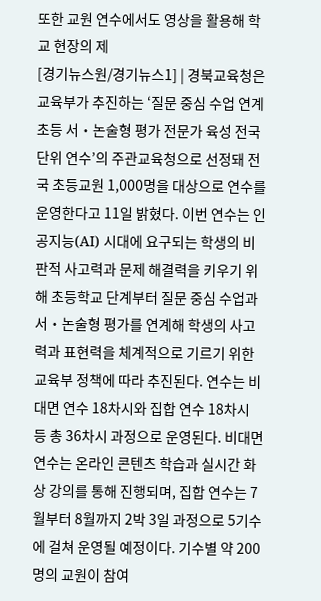또한 교원 연수에서도 영상을 활용해 학교 현장의 제
[경기뉴스원/경기뉴스1] | 경북교육청은 교육부가 추진하는 ‘질문 중심 수업 연계 초등 서‧논술형 평가 전문가 육성 전국 단위 연수’의 주관교육청으로 선정돼 전국 초등교원 1,000명을 대상으로 연수를 운영한다고 11일 밝혔다. 이번 연수는 인공지능(AI) 시대에 요구되는 학생의 비판적 사고력과 문제 해결력을 키우기 위해 초등학교 단계부터 질문 중심 수업과 서‧논술형 평가를 연계해 학생의 사고력과 표현력을 체계적으로 기르기 위한 교육부 정책에 따라 추진된다. 연수는 비대면 연수 18차시와 집합 연수 18차시 등 총 36차시 과정으로 운영된다. 비대면 연수는 온라인 콘텐츠 학습과 실시간 화상 강의를 통해 진행되며, 집합 연수는 7월부터 8월까지 2박 3일 과정으로 5기수에 걸쳐 운영될 예정이다. 기수별 약 200명의 교원이 참여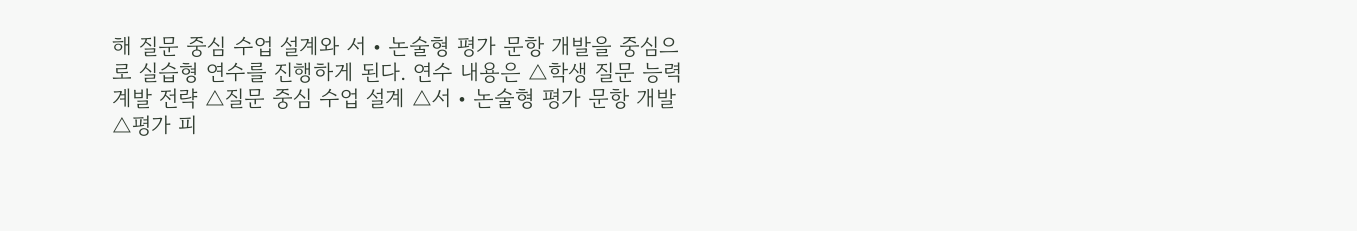해 질문 중심 수업 설계와 서‧논술형 평가 문항 개발을 중심으로 실습형 연수를 진행하게 된다. 연수 내용은 △학생 질문 능력 계발 전략 △질문 중심 수업 설계 △서‧논술형 평가 문항 개발 △평가 피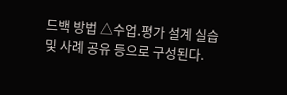드백 방법 △수업․평가 설계 실습 및 사례 공유 등으로 구성된다.